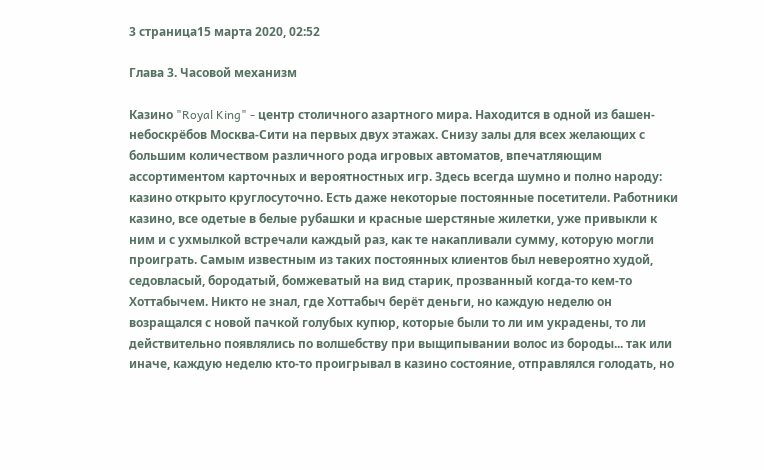3 страница15 марта 2020, 02:52

Глава 3. Часовой механизм

Казино "Royal King" - центр столичного азартного мира. Находится в одной из башен-небоскрёбов Москва-Сити на первых двух этажах. Снизу залы для всех желающих с большим количеством различного рода игровых автоматов, впечатляющим ассортиментом карточных и вероятностных игр. Здесь всегда шумно и полно народу: казино открыто круглосуточно. Есть даже некоторые постоянные посетители. Работники казино, все одетые в белые рубашки и красные шерстяные жилетки, уже привыкли к ним и с ухмылкой встречали каждый раз, как те накапливали сумму, которую могли проиграть. Самым известным из таких постоянных клиентов был невероятно худой, седовласый, бородатый, бомжеватый на вид старик, прозванный когда-то кем-то Хоттабычем. Никто не знал, где Хоттабыч берёт деньги, но каждую неделю он возращался с новой пачкой голубых купюр, которые были то ли им украдены, то ли действительно появлялись по волшебству при выщипывании волос из бороды... так или иначе, каждую неделю кто-то проигрывал в казино состояние, отправлялся голодать, но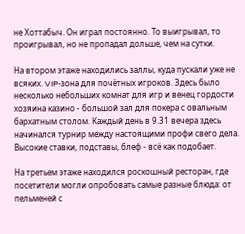не Хоттабыч. Он играл постоянно. То выигрывал, то проигрывал, но не пропадал дольше, чем на сутки.

На втором этаже находились заллы, куда пускали уже не всяких. VIP-зона для почётных игроков. Здесь было несколько небольших комнат для игр и венец гордости хозяина казино - большой зал для покера с овальным бархатным столом. Каждый день в 9.31 вечера здесь начинался турнир между настоящими профи свего дела. Высокие ставки, подставы, блеф - всё как подобает.

На третьем этаже находился роскошный ресторан, где посетители могли опробовать самые разные блюда: от пельменей с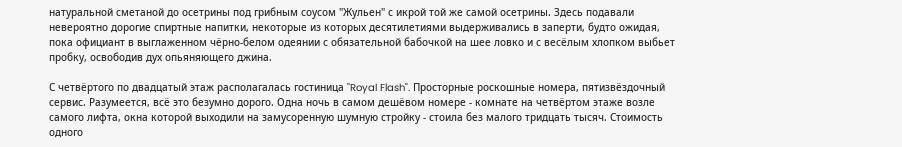натуральной сметаной до осетрины под грибным соусом "Жульен" с икрой той же самой осетрины. Здесь подавали невероятно дорогие спиртные напитки, некоторые из которых десятилетиями выдерживались в заперти, будто ожидая, пока официант в выглаженном чёрно-белом одеянии с обязательной бабочкой на шее ловко и с весёлым хлопком выбьет пробку, освободив дух опьяняющего джина.

С четвёртого по двадцатый этаж располагалась гостиница "Royal Flash". Просторные роскошные номера, пятизвёздочный сервис. Разумеется, всё это безумно дорого. Одна ночь в самом дешёвом номере - комнате на четвёртом этаже возле самого лифта, окна которой выходили на замусоренную шумную стройку - стоила без малого тридцать тысяч. Стоимость одного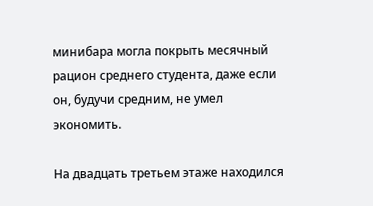минибара могла покрыть месячный рацион среднего студента, даже если он, будучи средним, не умел экономить.

На двадцать третьем этаже находился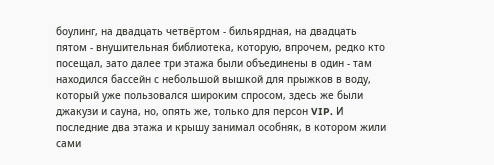боулинг, на двадцать четвёртом - бильярдная, на двадцать пятом - внушительная библиотека, которую, впрочем, редко кто посещал, зато далее три этажа были объединены в один - там находился бассейн с небольшой вышкой для прыжков в воду, который уже пользовался широким спросом, здесь же были джакузи и сауна, но, опять же, только для персон VIP. И последние два этажа и крышу занимал особняк, в котором жили сами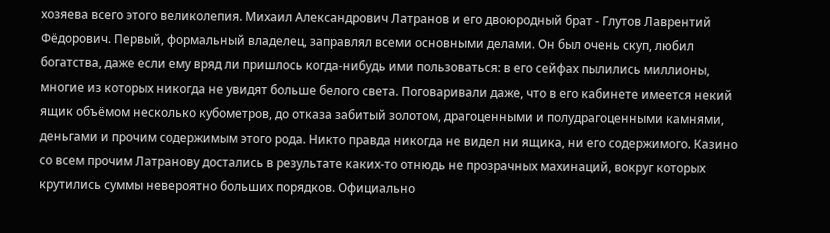хозяева всего этого великолепия. Михаил Александрович Латранов и его двоюродный брат - Глутов Лаврентий Фёдорович. Первый, формальный владелец, заправлял всеми основными делами. Он был очень скуп, любил богатства, даже если ему вряд ли пришлось когда-нибудь ими пользоваться: в его сейфах пылились миллионы, многие из которых никогда не увидят больше белого света. Поговаривали даже, что в его кабинете имеется некий ящик объёмом несколько кубометров, до отказа забитый золотом, драгоценными и полудрагоценными камнями, деньгами и прочим содержимым этого рода. Никто правда никогда не видел ни ящика, ни его содержимого. Казино со всем прочим Латранову достались в результате каких-то отнюдь не прозрачных махинаций, вокруг которых крутились суммы невероятно больших порядков. Официально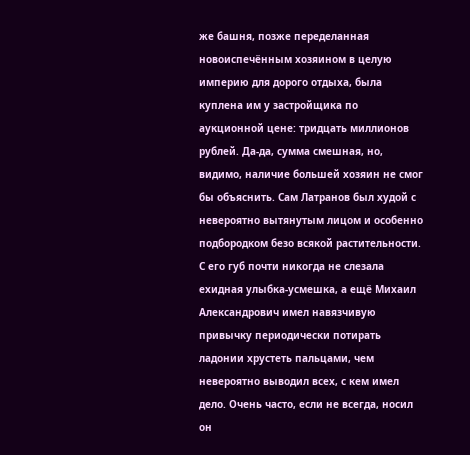же башня, позже переделанная новоиспечённым хозяином в целую империю для дорого отдыха, была куплена им у застройщика по аукционной цене: тридцать миллионов рублей. Да-да, сумма смешная, но, видимо, наличие большей хозяин не смог бы объяснить. Сам Латранов был худой с невероятно вытянутым лицом и особенно подбородком безо всякой растительности. С его губ почти никогда не слезала ехидная улыбка-усмешка, а ещё Михаил Александрович имел навязчивую привычку периодически потирать ладонии хрустеть пальцами, чем невероятно выводил всех, с кем имел дело. Очень часто, если не всегда, носил он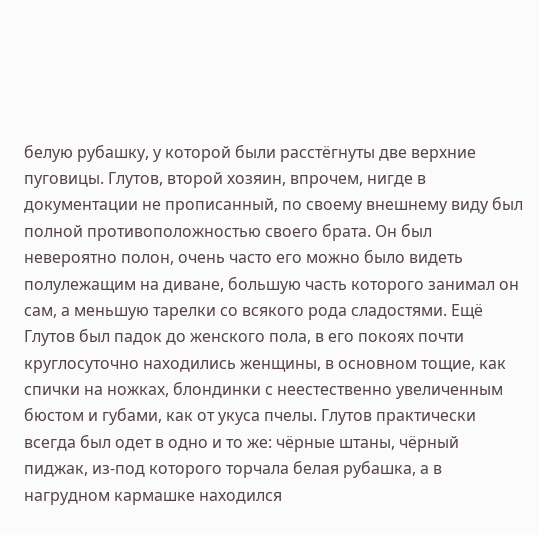белую рубашку, у которой были расстёгнуты две верхние пуговицы. Глутов, второй хозяин, впрочем, нигде в документации не прописанный, по своему внешнему виду был полной противоположностью своего брата. Он был невероятно полон, очень часто его можно было видеть полулежащим на диване, большую часть которого занимал он сам, а меньшую тарелки со всякого рода сладостями. Ещё Глутов был падок до женского пола, в его покоях почти круглосуточно находились женщины, в основном тощие, как спички на ножках, блондинки с неестественно увеличенным бюстом и губами, как от укуса пчелы. Глутов практически всегда был одет в одно и то же: чёрные штаны, чёрный пиджак, из-под которого торчала белая рубашка, а в нагрудном кармашке находился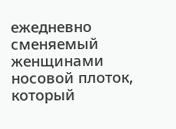ежедневно сменяемый женщинами носовой плоток, который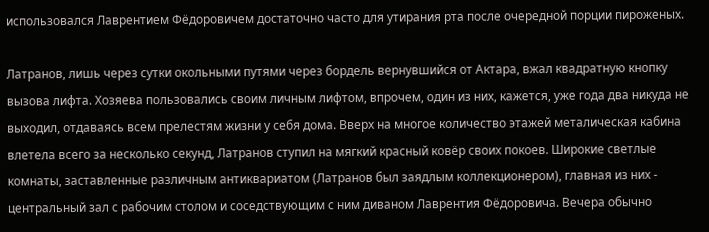использовался Лаврентием Фёдоровичем достаточно часто для утирания рта после очередной порции пироженых.

Латранов, лишь через сутки окольными путями через бордель вернувшийся от Актара, вжал квадратную кнопку вызова лифта. Хозяева пользовались своим личным лифтом, впрочем, один из них, кажется, уже года два никуда не выходил, отдаваясь всем прелестям жизни у себя дома. Вверх на многое количество этажей металическая кабина влетела всего за несколько секунд, Латранов ступил на мягкий красный ковёр своих покоев. Широкие светлые комнаты, заставленные различным антиквариатом (Латранов был заядлым коллекционером), главная из них - центральный зал с рабочим столом и соседствующим с ним диваном Лаврентия Фёдоровича. Вечера обычно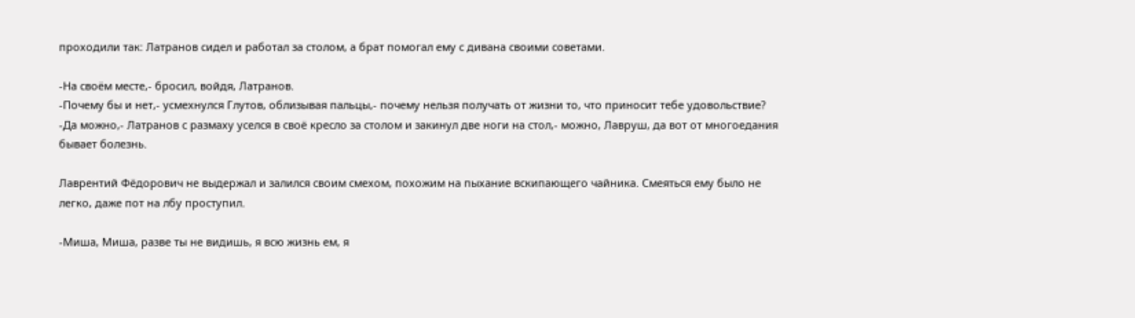проходили так: Латранов сидел и работал за столом, а брат помогал ему с дивана своими советами.

-На своём месте,- бросил, войдя, Латранов.
-Почему бы и нет,- усмехнулся Глутов, облизывая пальцы,- почему нельзя получать от жизни то, что приносит тебе удовольствие?
-Да можно,- Латранов с размаху уселся в своё кресло за столом и закинул две ноги на стол,- можно, Лавруш, да вот от многоедания бывает болезнь.

Лаврентий Фёдорович не выдержал и залился своим смехом, похожим на пыхание вскипающего чайника. Смеяться ему было не легко, даже пот на лбу проступил.

-Миша, Миша, разве ты не видишь, я всю жизнь ем, я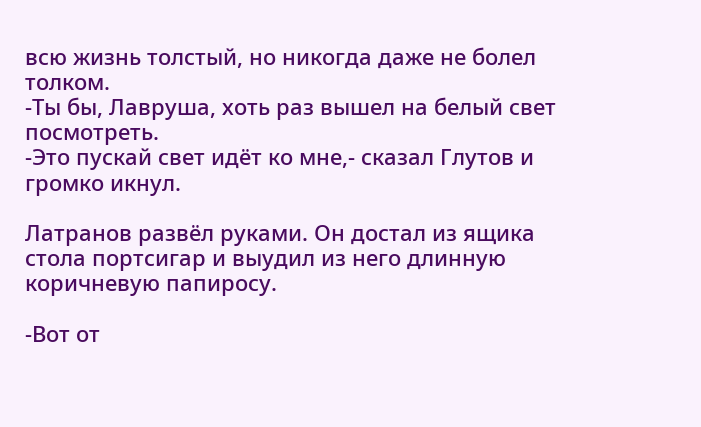всю жизнь толстый, но никогда даже не болел толком.
-Ты бы, Лавруша, хоть раз вышел на белый свет посмотреть.
-Это пускай свет идёт ко мне,- сказал Глутов и громко икнул.

Латранов развёл руками. Он достал из ящика стола портсигар и выудил из него длинную коричневую папиросу.

-Вот от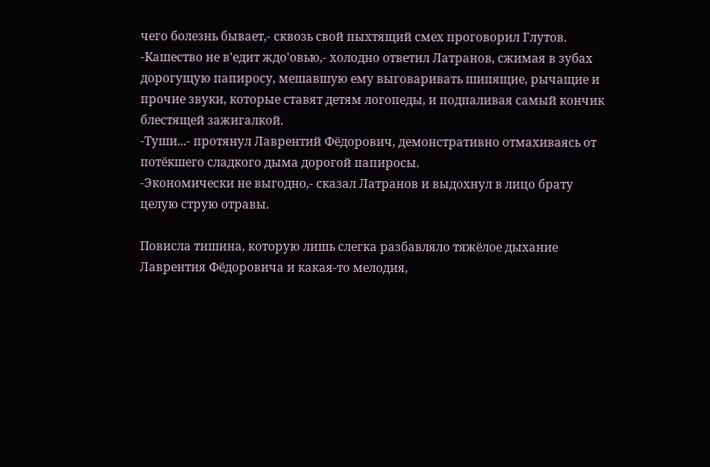чего болезнь бывает,- сквозь свой пыхтящий смех проговорил Глутов.
-Кашество не в'едит ждо'овью,- холодно ответил Латранов, сжимая в зубах дорогущую папиросу, мешавшую ему выговаривать шипящие, рычащие и прочие звуки, которые ставят детям логопеды, и подпаливая самый кончик блестящей зажигалкой.
-Туши...- протянул Лаврентий Фёдорович, демонстративно отмахиваясь от потёкшего сладкого дыма дорогой папиросы.
-Экономически не выгодно,- сказал Латранов и выдохнул в лицо брату целую струю отравы.

Повисла тишина, которую лишь слегка разбавляло тяжёлое дыхание Лаврентия Фёдоровича и какая-то мелодия,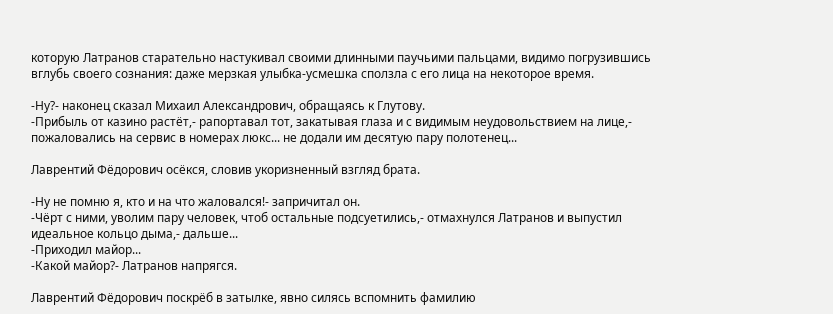которую Латранов старательно настукивал своими длинными паучьими пальцами, видимо погрузившись вглубь своего сознания: даже мерзкая улыбка-усмешка сползла с его лица на некоторое время.

-Ну?- наконец сказал Михаил Александрович, обращаясь к Глутову.
-Прибыль от казино растёт,- рапортавал тот, закатывая глаза и с видимым неудовольствием на лице,- пожаловались на сервис в номерах люкс... не додали им десятую пару полотенец...

Лаврентий Фёдорович осёкся, словив укоризненный взгляд брата.

-Ну не помню я, кто и на что жаловался!- запричитал он.
-Чёрт с ними, уволим пару человек, чтоб остальные подсуетились,- отмахнулся Латранов и выпустил идеальное кольцо дыма,- дальше...
-Приходил майор...
-Какой майор?- Латранов напрягся.

Лаврентий Фёдорович поскрёб в затылке, явно силясь вспомнить фамилию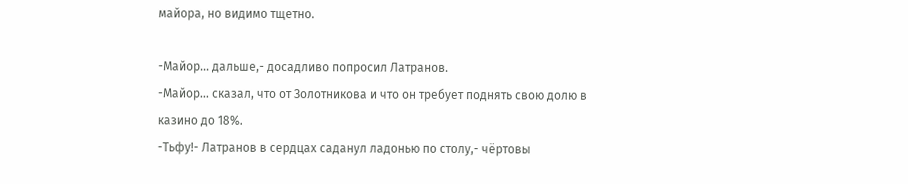майора, но видимо тщетно.

-Майор... дальше,- досадливо попросил Латранов.
-Майор... сказал, что от Золотникова и что он требует поднять свою долю в казино до 18%.
-Тьфу!- Латранов в сердцах саданул ладонью по столу,- чёртовы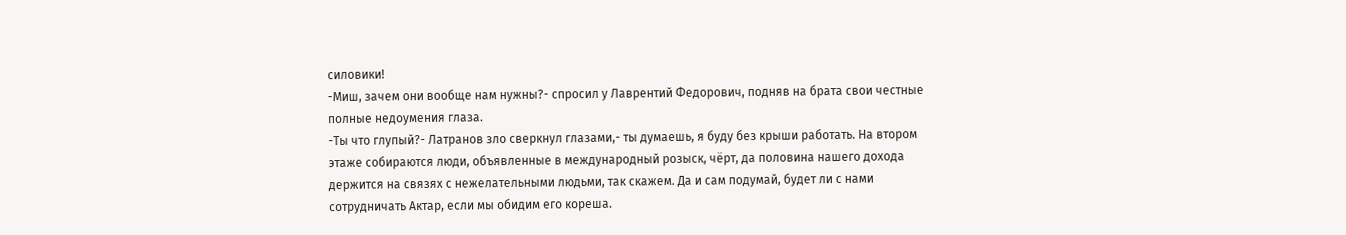силовики!
-Миш, зачем они вообще нам нужны?- спросил у Лаврентий Федорович, подняв на брата свои честные полные недоумения глаза.
-Ты что глупый?- Латранов зло сверкнул глазами,- ты думаешь, я буду без крыши работать. На втором этаже собираются люди, объявленные в международный розыск, чёрт, да половина нашего дохода держится на связях с нежелательными людьми, так скажем. Да и сам подумай, будет ли с нами сотрудничать Актар, если мы обидим его кореша.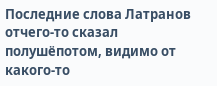Последние слова Латранов отчего-то сказал полушёпотом, видимо от какого-то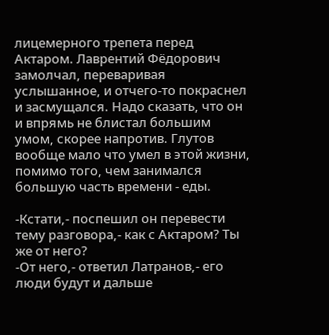лицемерного трепета перед Актаром. Лаврентий Фёдорович замолчал, переваривая услышанное, и отчего-то покраснел и засмущался. Надо сказать, что он и впрямь не блистал большим умом, скорее напротив. Глутов вообще мало что умел в этой жизни, помимо того, чем занимался большую часть времени - еды.

-Кстати,- поспешил он перевести тему разговора,- как с Актаром? Ты же от него?
-От него,- ответил Латранов,- его люди будут и дальше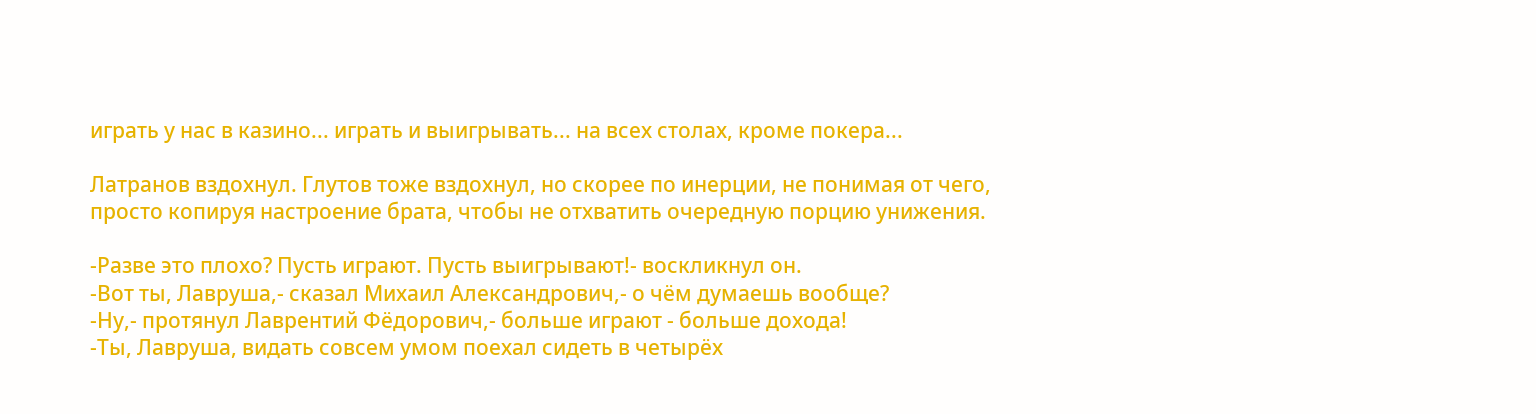играть у нас в казино... играть и выигрывать... на всех столах, кроме покера...

Латранов вздохнул. Глутов тоже вздохнул, но скорее по инерции, не понимая от чего, просто копируя настроение брата, чтобы не отхватить очередную порцию унижения.

-Разве это плохо? Пусть играют. Пусть выигрывают!- воскликнул он.
-Вот ты, Лавруша,- сказал Михаил Александрович,- о чём думаешь вообще?
-Ну,- протянул Лаврентий Фёдорович,- больше играют - больше дохода!
-Ты, Лавруша, видать совсем умом поехал сидеть в четырёх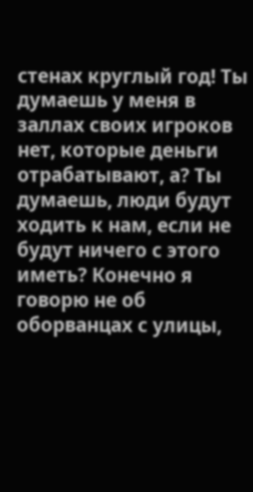стенах круглый год! Ты думаешь у меня в заллах своих игроков нет, которые деньги отрабатывают, а? Ты думаешь, люди будут ходить к нам, если не будут ничего с этого иметь? Конечно я говорю не об оборванцах с улицы,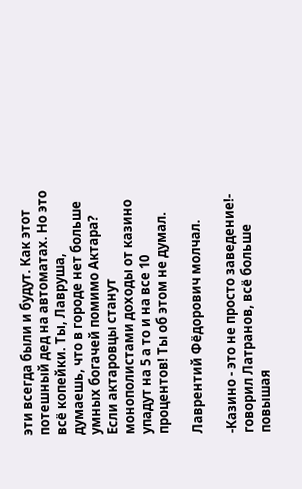эти всегда были и будут. Как этот потешный дед на автоматах. Но это всё копейки. Ты, Лавруша, думаешь, что в городе нет больше умных богачей помимо Актара? Если актаровцы станут монополистами доходы от казино упадут на 5 а то и на все 10 процентов! Ты об этом не думал.

Лаврентий Фёдорович молчал.

-Казино - это не просто заведение!- говорил Латранов, всё больше повышая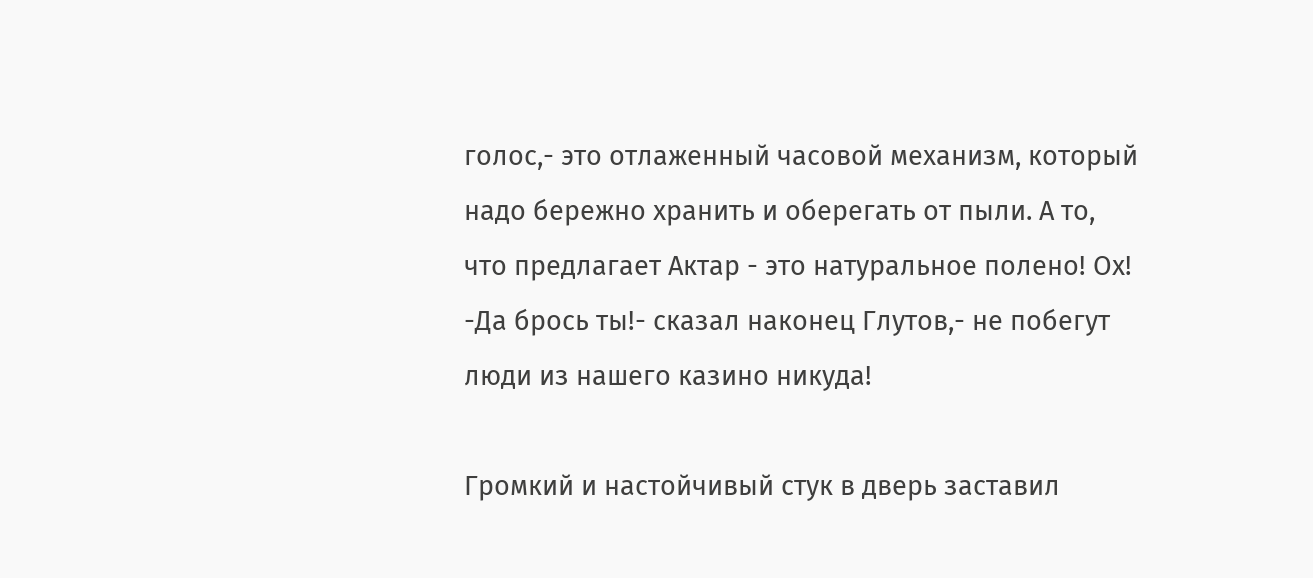голос,- это отлаженный часовой механизм, который надо бережно хранить и оберегать от пыли. А то, что предлагает Актар - это натуральное полено! Ох!
-Да брось ты!- сказал наконец Глутов,- не побегут люди из нашего казино никуда!

Громкий и настойчивый стук в дверь заставил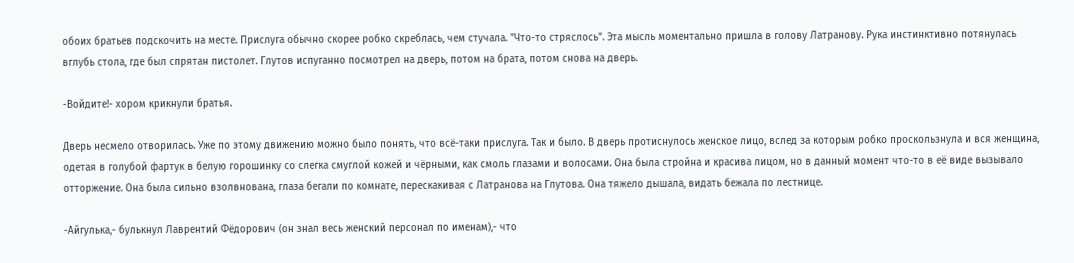обоих братьев подскочить на месте. Прислуга обычно скорее робко скреблась, чем стучала. "Что-то стряслось". Эта мысль моментально пришла в голову Латранову. Рука инстинктивно потянулась вглубь стола, где был спрятан пистолет. Глутов испуганно посмотрел на дверь, потом на брата, потом снова на дверь.

-Войдите!- хором крикнули братья.

Дверь несмело отворилась. Уже по этому движению можно было понять, что всё-таки прислуга. Так и было. В дверь протиснулось женское лицо, вслед за которым робко проскользнула и вся женщина, одетая в голубой фартук в белую горошинку со слегка смуглой кожей и чёрными, как смоль глазами и волосами. Она была стройна и красива лицом, но в данный момент что-то в её виде вызывало отторжение. Она была сильно взолвнована, глаза бегали по комнате, перескакивая с Латранова на Глутова. Она тяжело дышала, видать бежала по лестнице.

-Айгулька,- булькнул Лаврентий Фёдорович (он знал весь женский персонал по именам),- что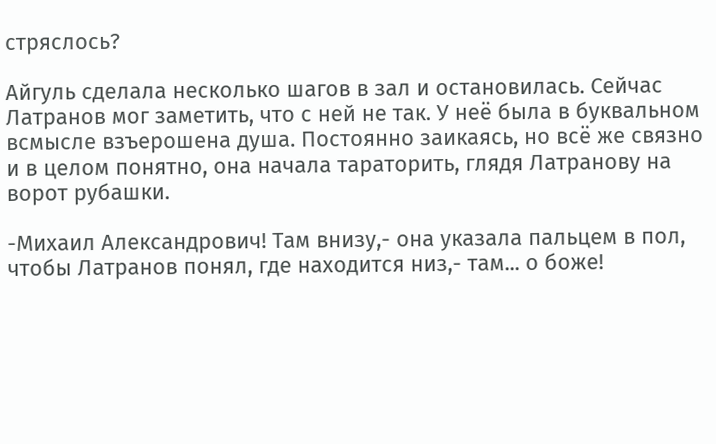стряслось?

Айгуль сделала несколько шагов в зал и остановилась. Сейчас Латранов мог заметить, что с ней не так. У неё была в буквальном всмысле взъерошена душа. Постоянно заикаясь, но всё же связно и в целом понятно, она начала тараторить, глядя Латранову на ворот рубашки.

-Михаил Александрович! Там внизу,- она указала пальцем в пол, чтобы Латранов понял, где находится низ,- там... о боже!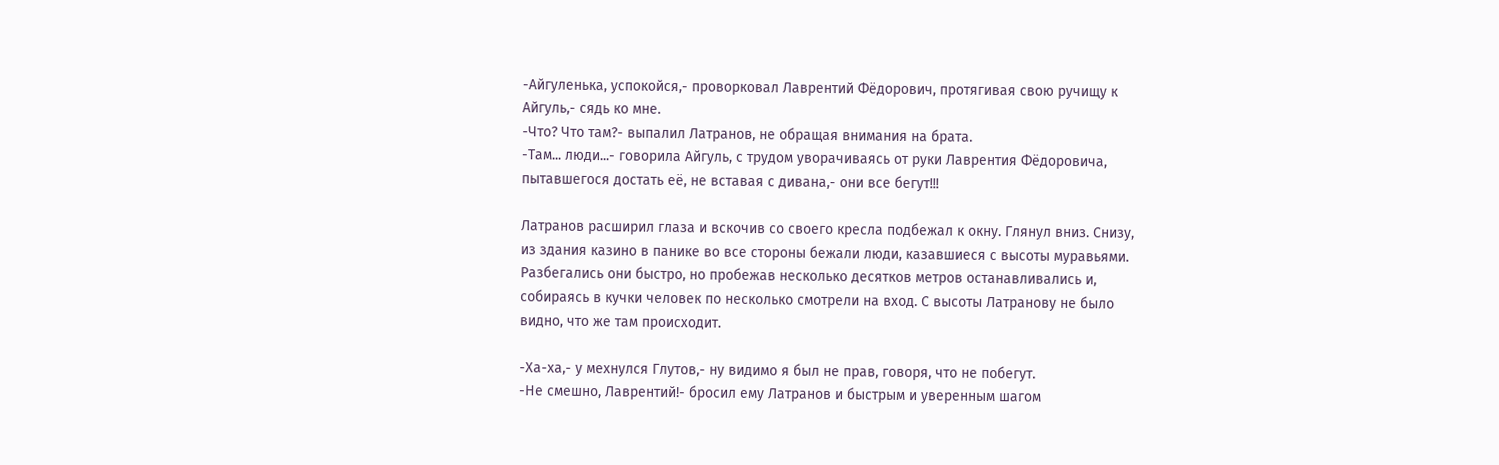-Айгуленька, успокойся,- проворковал Лаврентий Фёдорович, протягивая свою ручищу к Айгуль,- сядь ко мне.
-Что? Что там?- выпалил Латранов, не обращая внимания на брата.
-Там... люди...- говорила Айгуль, с трудом уворачиваясь от руки Лаврентия Фёдоровича, пытавшегося достать её, не вставая с дивана,- они все бегут!!!

Латранов расширил глаза и вскочив со своего кресла подбежал к окну. Глянул вниз. Снизу, из здания казино в панике во все стороны бежали люди, казавшиеся с высоты муравьями. Разбегались они быстро, но пробежав несколько десятков метров останавливались и, собираясь в кучки человек по несколько смотрели на вход. С высоты Латранову не было видно, что же там происходит.

-Ха-ха,- у мехнулся Глутов,- ну видимо я был не прав, говоря, что не побегут.
-Не смешно, Лаврентий!- бросил ему Латранов и быстрым и уверенным шагом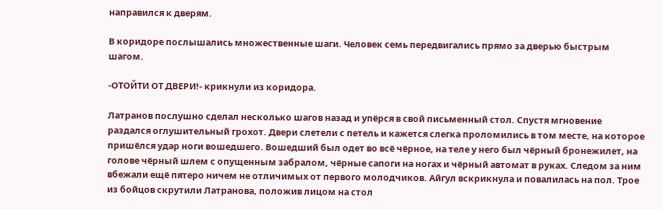направился к дверям.

В коридоре послышались множественные шаги. Человек семь передвигались прямо за дверью быстрым шагом.

-ОТОЙТИ ОТ ДВЕРИ!- крикнули из коридора.

Латранов послушно сделал несколько шагов назад и упёрся в свой письменный стол. Спустя мгновение раздался оглушительный грохот. Двери слетели с петель и кажется слегка проломились в том месте, на которое пришёлся удар ноги вошедшего. Вошедший был одет во всё чёрное, на теле у него был чёрный бронежилет, на голове чёрный шлем с опущенным забралом, чёрные сапоги на ногах и чёрный автомат в руках. Следом за ним вбежали ещё пятеро ничем не отличимых от первого молодчиков. Айгул вскрикнула и повалилась на пол. Трое из бойцов скрутили Латранова, положив лицом на стол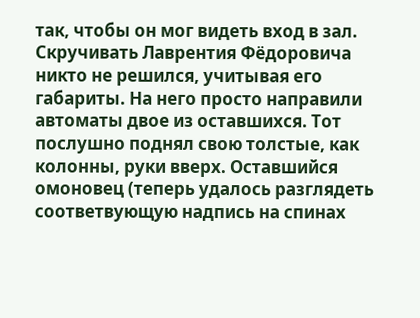так, чтобы он мог видеть вход в зал. Скручивать Лаврентия Фёдоровича никто не решился, учитывая его габариты. На него просто направили автоматы двое из оставшихся. Тот послушно поднял свою толстые, как колонны, руки вверх. Оставшийся омоновец (теперь удалось разглядеть соответвующую надпись на спинах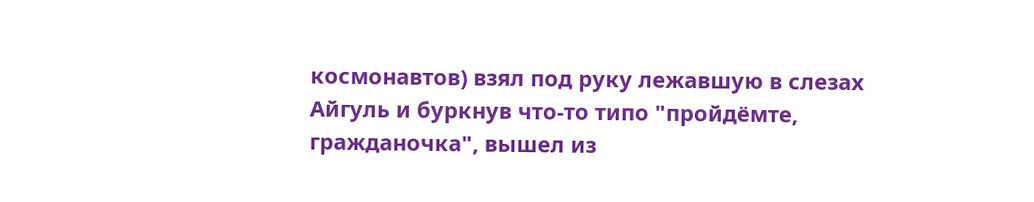космонавтов) взял под руку лежавшую в слезах Айгуль и буркнув что-то типо "пройдёмте, гражданочка", вышел из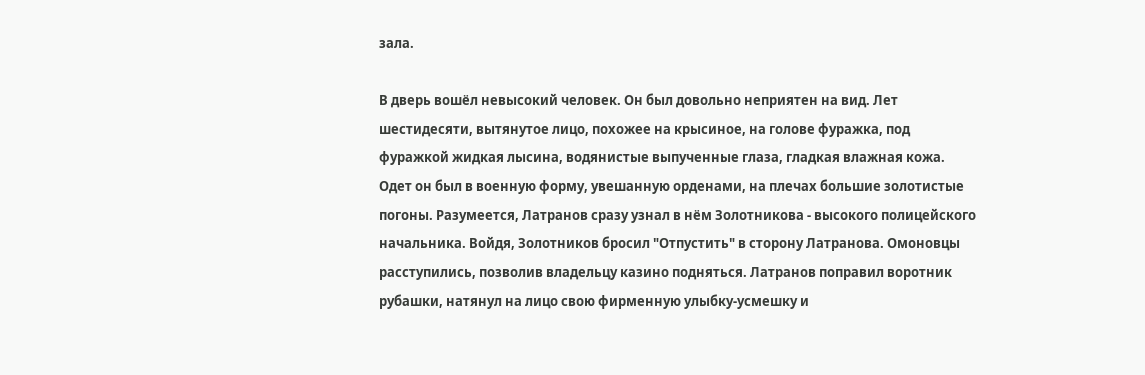зала.

В дверь вошёл невысокий человек. Он был довольно неприятен на вид. Лет шестидесяти, вытянутое лицо, похожее на крысиное, на голове фуражка, под фуражкой жидкая лысина, водянистые выпученные глаза, гладкая влажная кожа. Одет он был в военную форму, увешанную орденами, на плечах большие золотистые погоны. Разумеется, Латранов сразу узнал в нём Золотникова - высокого полицейского начальника. Войдя, Золотников бросил "Отпустить" в сторону Латранова. Омоновцы расступились, позволив владельцу казино подняться. Латранов поправил воротник рубашки, натянул на лицо свою фирменную улыбку-усмешку и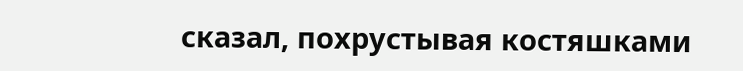сказал, похрустывая костяшками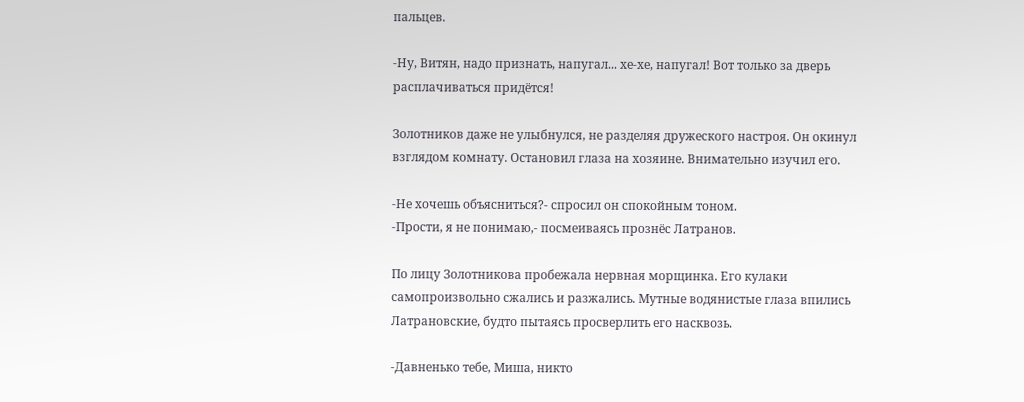пальцев.

-Ну, Витян, надо признать, напугал... хе-хе, напугал! Вот только за дверь расплачиваться придётся!

Золотников даже не улыбнулся, не разделяя дружеского настроя. Он окинул взглядом комнату. Остановил глаза на хозяине. Внимательно изучил его.

-Не хочешь объясниться?- спросил он спокойным тоном.
-Прости, я не понимаю,- посмеиваясь прознёс Латранов.

По лицу Золотникова пробежала нервная морщинка. Его кулаки самопроизвольно сжались и разжались. Мутные водянистые глаза впились Латрановские, будто пытаясь просверлить его насквозь.

-Давненько тебе, Миша, никто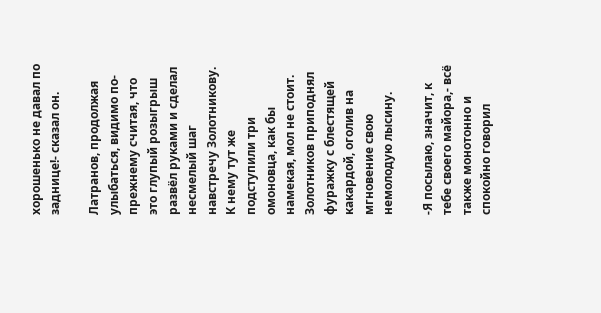хорошенько не давал по заднице!- сказал он.

Латранов, продолжая улыбаться, видимо по-прежнему считая, что это глупый розыгрыш развёл руками и сделал несмелый шаг навстречу Золотникову. К нему тут же подступили три омоновца, как бы намекая, мол не стоит. Золотников приподнял фуражку с блестящей какардой, оголив на мгновение свою немолодую лысину.

-Я посылаю, значит, к тебе своего майора,- всё также монотонно и спокойно говорил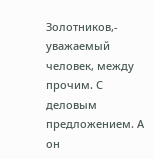Золотников,- уважаемый человек, между прочим. С деловым предложением. А он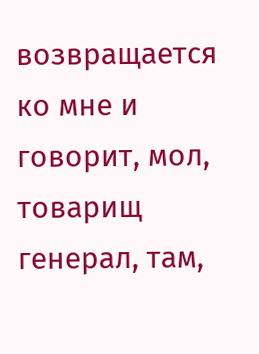возвращается ко мне и говорит, мол, товарищ генерал, там,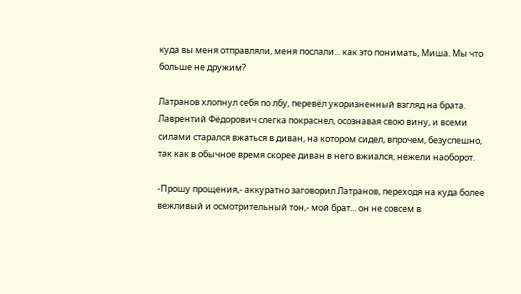куда вы меня отправляли, меня послали... как это понимать, Миша. Мы что больше не дружим?

Латранов хлопнул себя по лбу, перевёл укоризненный взгляд на брата. Лаврентий Фёдорович слегка покраснел, осознавая свою вину, и всеми силами старался вжаться в диван, на котором сидел, впрочем, безуспешно, так как в обычное время скорее диван в него вжиался, нежели наоборот.

-Прошу прощения,- аккуратно заговорил Латранов, переходя на куда более вежливый и осмотрительный тон,- мой брат... он не совсем в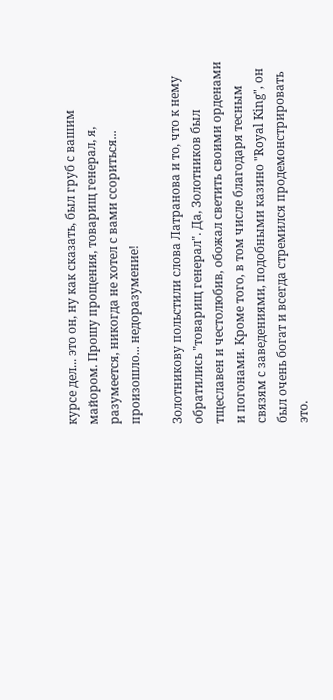курсе дел... это он, ну как сказать, был груб с вашим майором. Прошу прощения, товарищ генерал, я, разумеется, никогда не хотел с вами ссориться... произошло... недоразумение!

Золотникову польстили слова Латранова и то, что к нему обратились "товарищ генерал". Да, Золотников был тщеславен и честолюбив, обожал светить своими орденами и погонами. Кроме того, в том числе благодаря тесным связям с заведениями, подобными казино "Royal King", он был очень богат и всегда стремился продемонстрировать это.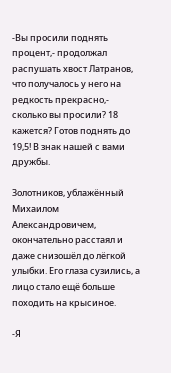-Вы просили поднять процент,- продолжал распушать хвост Латранов, что получалось у него на редкость прекрасно,- сколько вы просили? 18 кажется? Готов поднять до 19,5! В знак нашей с вами дружбы.

Золотников, ублажённый Михаилом Александровичем, окончательно расстаял и даже снизошёл до лёгкой улыбки. Его глаза сузились, а лицо стало ещё больше походить на крысиное.

-Я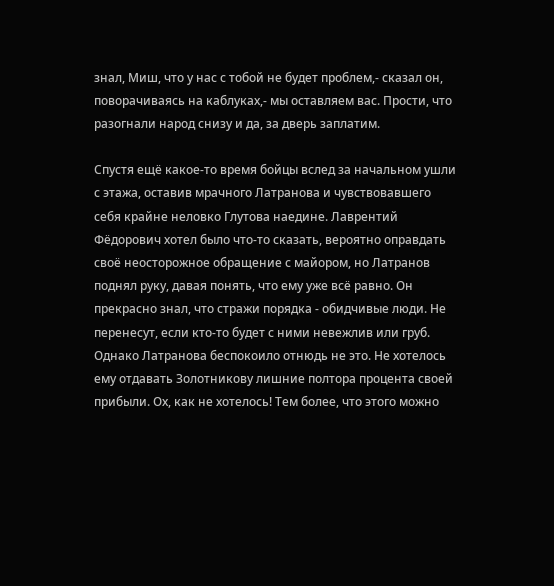знал, Миш, что у нас с тобой не будет проблем,- сказал он, поворачиваясь на каблуках,- мы оставляем вас. Прости, что разогнали народ снизу и да, за дверь заплатим.

Спустя ещё какое-то время бойцы вслед за начальном ушли с этажа, оставив мрачного Латранова и чувствовавшего себя крайне неловко Глутова наедине. Лаврентий Фёдорович хотел было что-то сказать, вероятно оправдать своё неосторожное обращение с майором, но Латранов поднял руку, давая понять, что ему уже всё равно. Он прекрасно знал, что стражи порядка - обидчивые люди. Не перенесут, если кто-то будет с ними невежлив или груб. Однако Латранова беспокоило отнюдь не это. Не хотелось ему отдавать Золотникову лишние полтора процента своей прибыли. Ох, как не хотелось! Тем более, что этого можно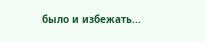было и избежать...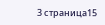3 страница15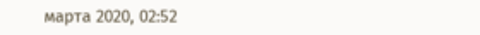марта 2020, 02:52